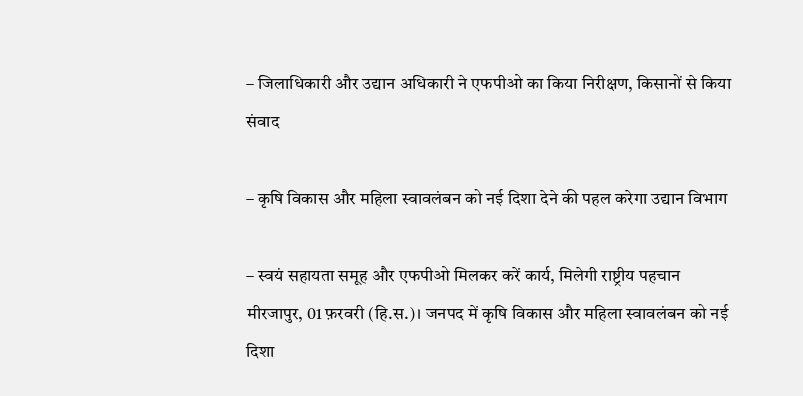– जिलाधिकारी और उद्यान अधिकारी ने एफपीओ का किया निरीक्षण, किसानों से किया संवाद

– कृषि विकास और महिला स्वावलंबन को नई दिशा देने की पहल करेगा उद्यान विभाग

– स्वयं सहायता समूह और एफपीओ मिलकर करें कार्य, मिलेगी राष्ट्रीय पहचान
मीरजापुर, 01 फ़रवरी (हि.स.)। जनपद में कृषि विकास और महिला स्वावलंबन को नई दिशा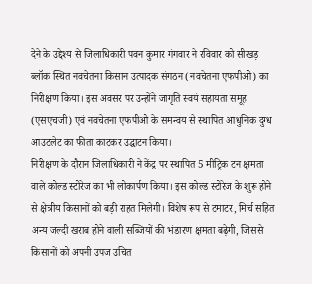देने के उद्देश्य से जिलाधिकारी पवन कुमार गंगवार ने रविवार को सीखड़ ब्लॉक स्थित नवचेतना किसान उत्पादक संगठन (नवचेतना एफपीओ) का निरीक्षण किया। इस अवसर पर उन्होंने जागृति स्वयं सहायता समूह (एसएचजी) एवं नवचेतना एफपीओ के समन्वय से स्थापित आधुनिक दुग्ध आउटलेट का फीता काटकर उद्घाटन किया।
निरीक्षण के दौरान जिलाधिकारी ने केंद्र पर स्थापित 5 मीट्रिक टन क्षमता वाले कोल्ड स्टोरेज का भी लोकार्पण किया। इस कोल्ड स्टोरेज के शुरू होने से क्षेत्रीय किसानों को बड़ी राहत मिलेगी। विशेष रूप से टमाटर, मिर्च सहित अन्य जल्दी खराब होने वाली सब्जियों की भंडारण क्षमता बढ़ेगी, जिससे किसानों को अपनी उपज उचित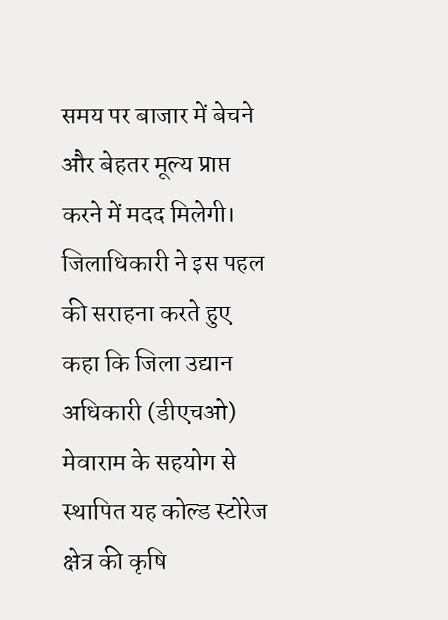समय पर बाजार में बेचने और बेहतर मूल्य प्राप्त करने में मदद मिलेगी। जिलाधिकारी ने इस पहल की सराहना करते हुए कहा कि जिला उद्यान अधिकारी (डीएचओ) मेवाराम के सहयोग से स्थापित यह कोल्ड स्टोरेज क्षेत्र की कृषि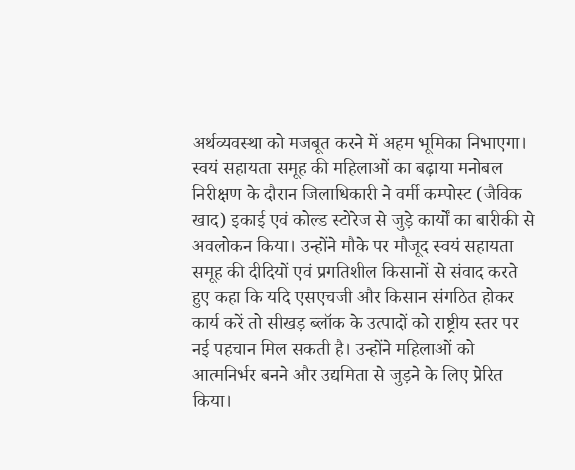अर्थव्यवस्था को मजबूत करने में अहम भूमिका निभाएगा।
स्वयं सहायता समूह की महिलाओं का बढ़ाया मनोबल
निरीक्षण के दौरान जिलाधिकारी ने वर्मी कम्पोस्ट (जैविक खाद) इकाई एवं कोल्ड स्टोरेज से जुड़े कार्यों का बारीकी से अवलोकन किया। उन्होंने मौके पर मौजूद स्वयं सहायता समूह की दीदियों एवं प्रगतिशील किसानों से संवाद करते हुए कहा कि यदि एसएचजी और किसान संगठित होकर कार्य करें तो सीखड़ ब्लॉक के उत्पादों को राष्ट्रीय स्तर पर नई पहचान मिल सकती है। उन्होंने महिलाओं को आत्मनिर्भर बनने और उद्यमिता से जुड़ने के लिए प्रेरित किया।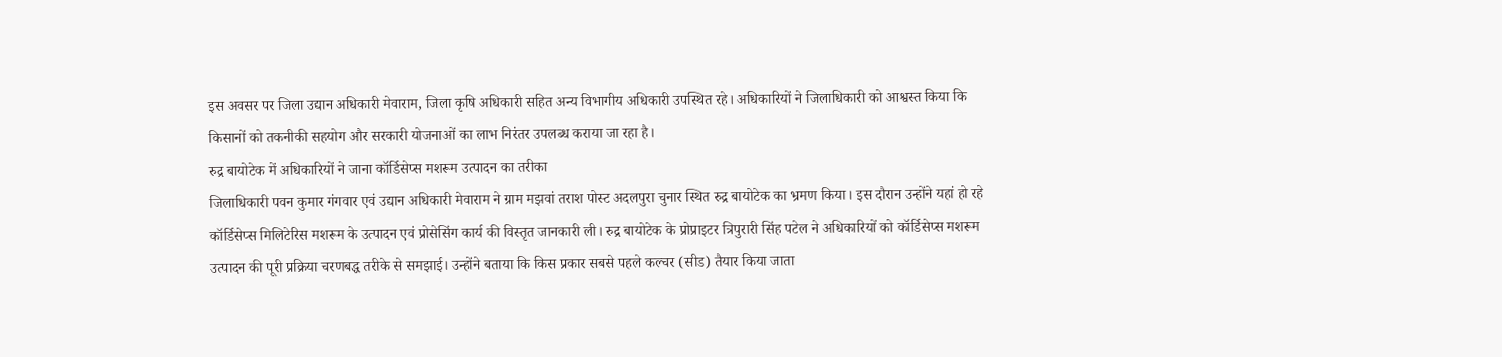इस अवसर पर जिला उद्यान अधिकारी मेवाराम, जिला कृषि अधिकारी सहित अन्य विभागीय अधिकारी उपस्थित रहे। अधिकारियों ने जिलाधिकारी को आश्वस्त किया कि किसानों को तकनीकी सहयोग और सरकारी योजनाओं का लाभ निरंतर उपलब्ध कराया जा रहा है।
रुद्र बायोटेक में अधिकारियों ने जाना कॉर्डिसेप्स मशरूम उत्पादन का तरीका
जिलाधिकारी पवन कुमार गंगवार एवं उद्यान अधिकारी मेवाराम ने ग्राम मझवां तराश पोस्ट अदलपुरा चुनार स्थित रुद्र बायोटेक का भ्रमण किया। इस दौरान उन्होंने यहां हो रहे कॉर्डिसेप्स मिलिटेरिस मशरूम के उत्पादन एवं प्रोसेसिंग कार्य की विस्तृत जानकारी ली। रुद्र बायोटेक के प्रोप्राइटर त्रिपुरारी सिंह पटेल ने अधिकारियों को कॉर्डिसेप्स मशरूम उत्पादन की पूरी प्रक्रिया चरणबद्ध तरीके से समझाई। उन्होंने बताया कि किस प्रकार सबसे पहले कल्चर (सीड) तैयार किया जाता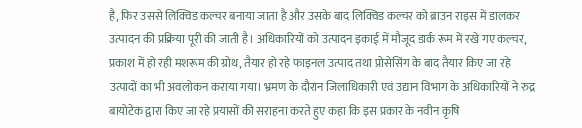है, फिर उससे लिक्विड कल्चर बनाया जाता है और उसके बाद लिक्विड कल्चर को ब्राउन राइस में डालकर उत्पादन की प्रक्रिया पूरी की जाती है। अधिकारियों को उत्पादन इकाई में मौजूद डार्क रूम में रखे गए कल्चर, प्रकाश में हो रही मशरूम की ग्रोथ, तैयार हो रहे फाइनल उत्पाद तथा प्रोसेसिंग के बाद तैयार किए जा रहे उत्पादों का भी अवलोकन कराया गया। भ्रमण के दौरान जिलाधिकारी एवं उद्यान विभाग के अधिकारियों ने रुद्र बायोटेक द्वारा किए जा रहे प्रयासों की सराहना करते हुए कहा कि इस प्रकार के नवीन कृषि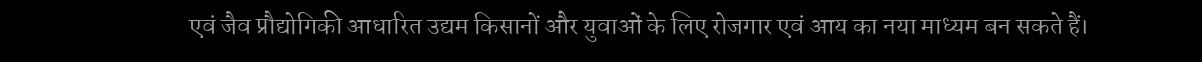एवं जैव प्रौद्योगिकी आधारित उद्यम किसानों और युवाओं के लिए रोजगार एवं आय का नया माध्यम बन सकते हैं।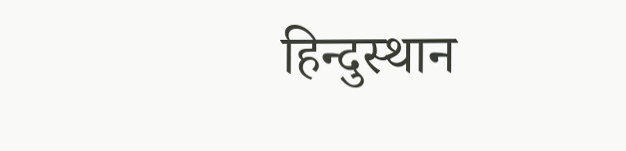हिन्दुस्थान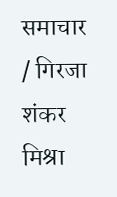समाचार / गिरजा शंकर मिश्रा